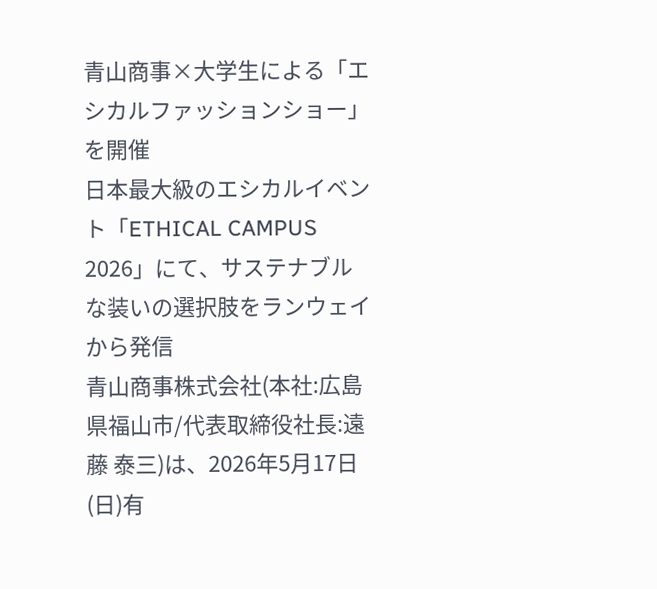青山商事×大学生による「エシカルファッションショー」を開催
日本最大級のエシカルイベント「ETHICAL CAMPUS 2026」にて、サステナブルな装いの選択肢をランウェイから発信
青山商事株式会社(本社:広島県福山市/代表取締役社長:遠藤 泰三)は、2026年5月17日(日)有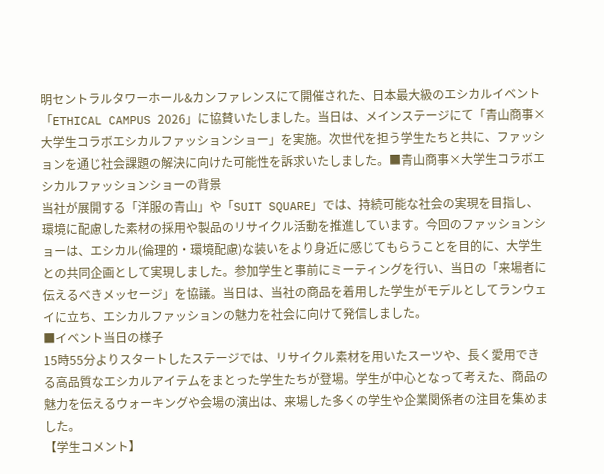明セントラルタワーホール&カンファレンスにて開催された、日本最大級のエシカルイベント「ETHICAL CAMPUS 2026」に協賛いたしました。当日は、メインステージにて「青山商事×大学生コラボエシカルファッションショー」を実施。次世代を担う学生たちと共に、ファッションを通じ社会課題の解決に向けた可能性を訴求いたしました。■青山商事×大学生コラボエシカルファッションショーの背景
当社が展開する「洋服の青山」や「SUIT SQUARE」では、持続可能な社会の実現を目指し、環境に配慮した素材の採用や製品のリサイクル活動を推進しています。今回のファッションショーは、エシカル(倫理的・環境配慮)な装いをより身近に感じてもらうことを目的に、大学生との共同企画として実現しました。参加学生と事前にミーティングを行い、当日の「来場者に伝えるべきメッセージ」を協議。当日は、当社の商品を着用した学生がモデルとしてランウェイに立ち、エシカルファッションの魅力を社会に向けて発信しました。
■イベント当日の様子
15時55分よりスタートしたステージでは、リサイクル素材を用いたスーツや、長く愛用できる高品質なエシカルアイテムをまとった学生たちが登場。学生が中心となって考えた、商品の魅力を伝えるウォーキングや会場の演出は、来場した多くの学生や企業関係者の注目を集めました。
【学生コメント】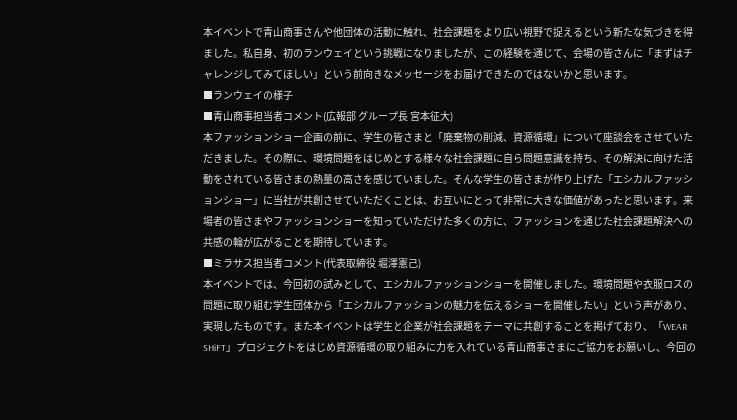本イベントで青山商事さんや他団体の活動に触れ、社会課題をより広い視野で捉えるという新たな気づきを得ました。私自身、初のランウェイという挑戦になりましたが、この経験を通じて、会場の皆さんに「まずはチャレンジしてみてほしい」という前向きなメッセージをお届けできたのではないかと思います。
■ランウェイの様子
■青山商事担当者コメント(広報部 グループ長 宮本征大)
本ファッションショー企画の前に、学生の皆さまと「廃棄物の削減、資源循環」について座談会をさせていただきました。その際に、環境問題をはじめとする様々な社会課題に自ら問題意識を持ち、その解決に向けた活動をされている皆さまの熱量の高さを感じていました。そんな学生の皆さまが作り上げた「エシカルファッションショー」に当社が共創させていただくことは、お互いにとって非常に大きな価値があったと思います。来場者の皆さまやファッションショーを知っていただけた多くの方に、ファッションを通じた社会課題解決への共感の輪が広がることを期待しています。
■ミラサス担当者コメント(代表取締役 堀澤憲己)
本イベントでは、今回初の試みとして、エシカルファッションショーを開催しました。環境問題や衣服ロスの問題に取り組む学生団体から「エシカルファッションの魅力を伝えるショーを開催したい」という声があり、実現したものです。また本イベントは学生と企業が社会課題をテーマに共創することを掲げており、「WEAR SHiFT」プロジェクトをはじめ資源循環の取り組みに力を入れている青山商事さまにご協力をお願いし、今回の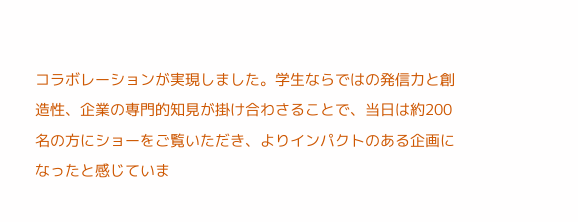コラボレーションが実現しました。学生ならではの発信力と創造性、企業の専門的知見が掛け合わさることで、当日は約200名の方にショーをご覧いただき、よりインパクトのある企画になったと感じていま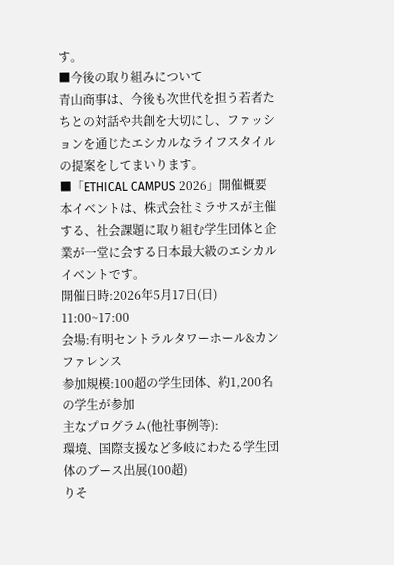す。
■今後の取り組みについて
青山商事は、今後も次世代を担う若者たちとの対話や共創を大切にし、ファッションを通じたエシカルなライフスタイルの提案をしてまいります。
■「ETHICAL CAMPUS 2026」開催概要
本イベントは、株式会社ミラサスが主催する、社会課題に取り組む学生団体と企業が一堂に会する日本最大級のエシカルイベントです。
開催日時:2026年5月17日(日) 11:00~17:00
会場:有明セントラルタワーホール&カンファレンス
参加規模:100超の学生団体、約1,200名の学生が参加
主なプログラム(他社事例等):
環境、国際支援など多岐にわたる学生団体のブース出展(100超)
りそ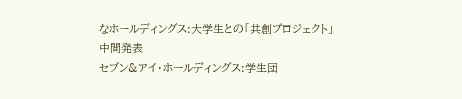なホールディングス:大学生との「共創プロジェクト」中間発表
セブン&アイ・ホールディングス:学生団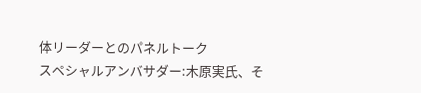体リーダーとのパネルトーク
スペシャルアンバサダー:木原実氏、そ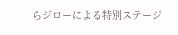らジローによる特別ステージ